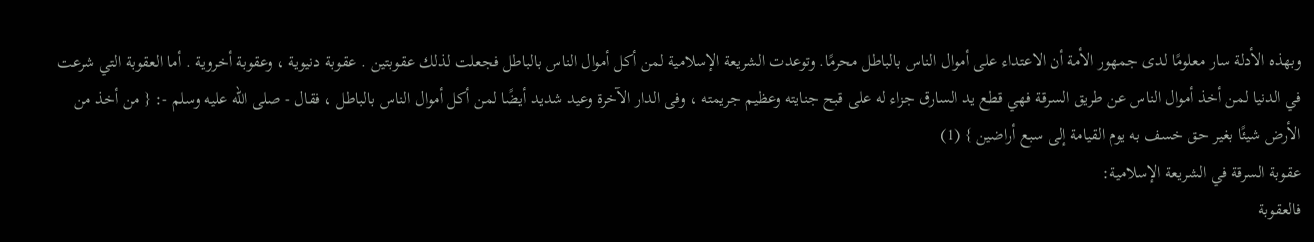وبهذه الأدلة سار معلومًا لدى جمهور الأمة أن الاعتداء على أموال الناس بالباطل محرمًا. وتوعدت الشريعة الإسلامية لمن أكل أموال الناس بالباطل فجعلت لذلك عقوبتين . عقوبة دنيوية ، وعقوبة أخروية . أما العقوبة التي شرعت في الدنيا لمن أخذ أموال الناس عن طريق السرقة فهي قطع يد السارق جزاء له على قبح جنايته وعظيم جريمته ، وفى الدار الآخرة وعيد شديد أيضًا لمن أكل أموال الناس بالباطل ، فقال - صلى الله عليه وسلم -: { من أخذ من الأرض شيئًا بغير حق خسف به يوم القيامة إلى سبع أراضين } (1)
عقوبة السرقة في الشريعة الإسلامية:
فالعقوبة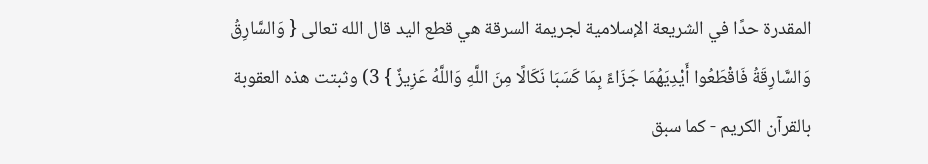المقدرة حدًا في الشريعة الإسلامية لجريمة السرقة هي قطع اليد قال الله تعالى { وَالسَّارِقُ وَالسَّارِقَةُ فَاقْطَعُوا أَيْدِيَهُمَا جَزَاءً بِمَا كَسَبَا نَكَالًا مِنَ اللَّهِ وَاللَّهُ عَزِيزٌ } 3) وثبتت هذه العقوبة بالقرآن الكريم - كما سبق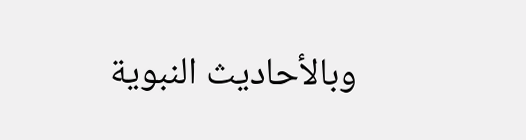وبالأحاديث النبوية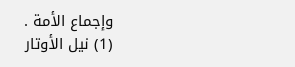وإجماع الأمة .
(1) نيل الأوتار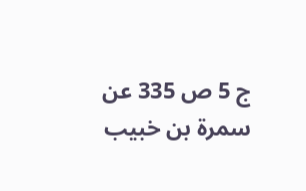ج 5 ص 335 عن سمرة بن خبيب